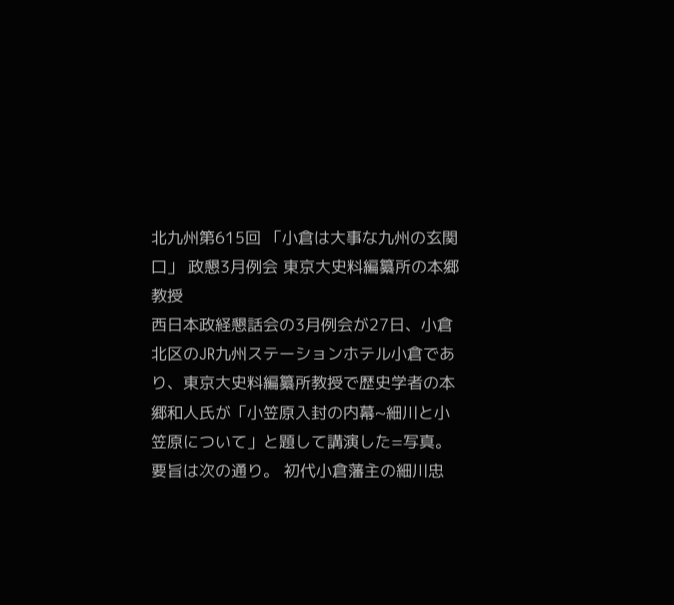北九州第615回 「小倉は大事な九州の玄関口」 政懇3月例会 東京大史料編纂所の本郷教授
西日本政経懇話会の3月例会が27日、小倉北区のJR九州ステーションホテル小倉であり、東京大史料編纂所教授で歴史学者の本郷和人氏が「小笠原入封の内幕~細川と小笠原について」と題して講演した=写真。要旨は次の通り。 初代小倉藩主の細川忠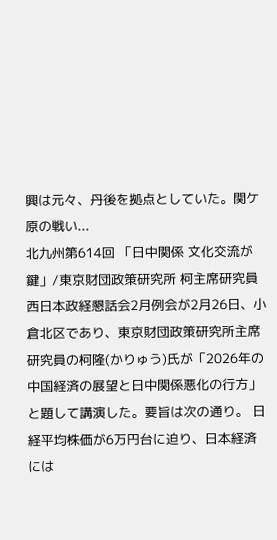興は元々、丹後を拠点としていた。関ケ原の戦い...
北九州第614回 「日中関係 文化交流が鍵」/東京財団政策研究所 柯主席研究員
西日本政経懇話会2月例会が2月26日、小倉北区であり、東京財団政策研究所主席研究員の柯隆(かりゅう)氏が「2026年の中国経済の展望と日中関係悪化の行方」と題して講演した。要旨は次の通り。 日経平均株価が6万円台に迫り、日本経済には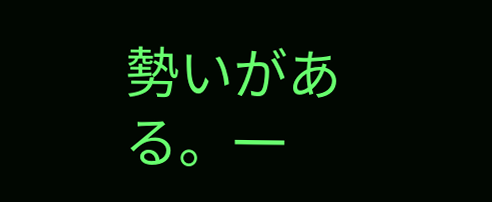勢いがある。一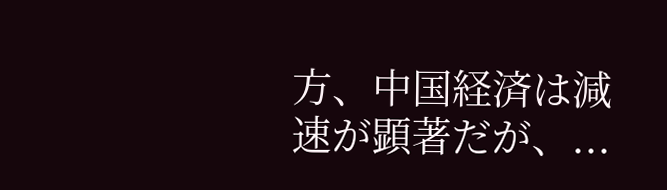方、中国経済は減速が顕著だが、...